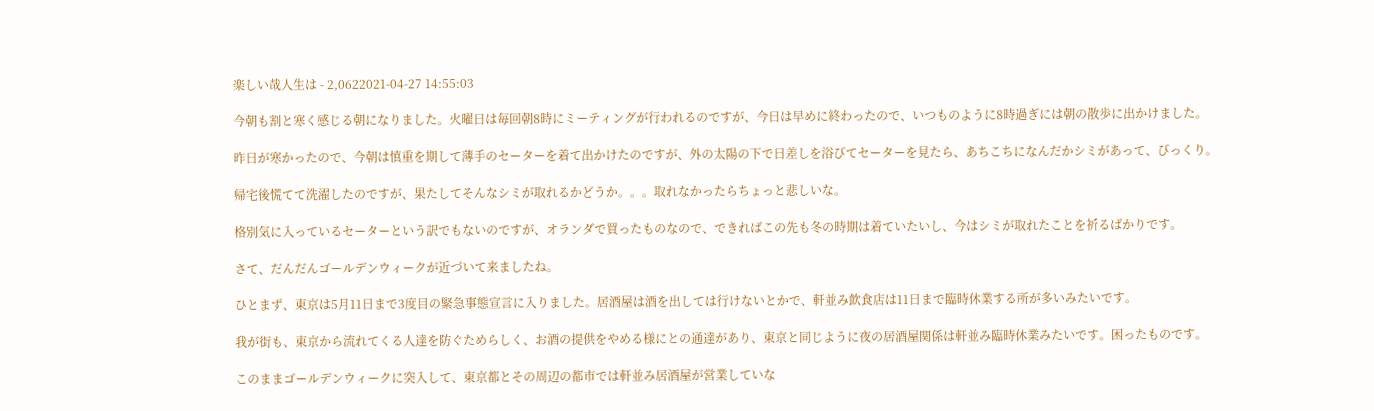楽しい哉人生は - 2,0622021-04-27 14:55:03

今朝も割と寒く感じる朝になりました。火曜日は毎回朝8時にミーティングが行われるのですが、今日は早めに終わったので、いつものように8時過ぎには朝の散歩に出かけました。

昨日が寒かったので、今朝は慎重を期して薄手のセーターを着て出かけたのですが、外の太陽の下で日差しを浴びてセーターを見たら、あちこちになんだかシミがあって、びっくり。

帰宅後慌てて洗濯したのですが、果たしてそんなシミが取れるかどうか。。。取れなかったらちょっと悲しいな。

格別気に入っているセーターという訳でもないのですが、オランダで買ったものなので、できればこの先も冬の時期は着ていたいし、今はシミが取れたことを祈るばかりです。

さて、だんだんゴールデンウィークが近づいて来ましたね。

ひとまず、東京は5月11日まで3度目の緊急事態宣言に入りました。居酒屋は酒を出しては行けないとかで、軒並み飲食店は11日まで臨時休業する所が多いみたいです。

我が街も、東京から流れてくる人達を防ぐためらしく、お酒の提供をやめる様にとの通達があり、東京と同じように夜の居酒屋関係は軒並み臨時休業みたいです。困ったものです。

このままゴールデンウィークに突入して、東京都とその周辺の都市では軒並み居酒屋が営業していな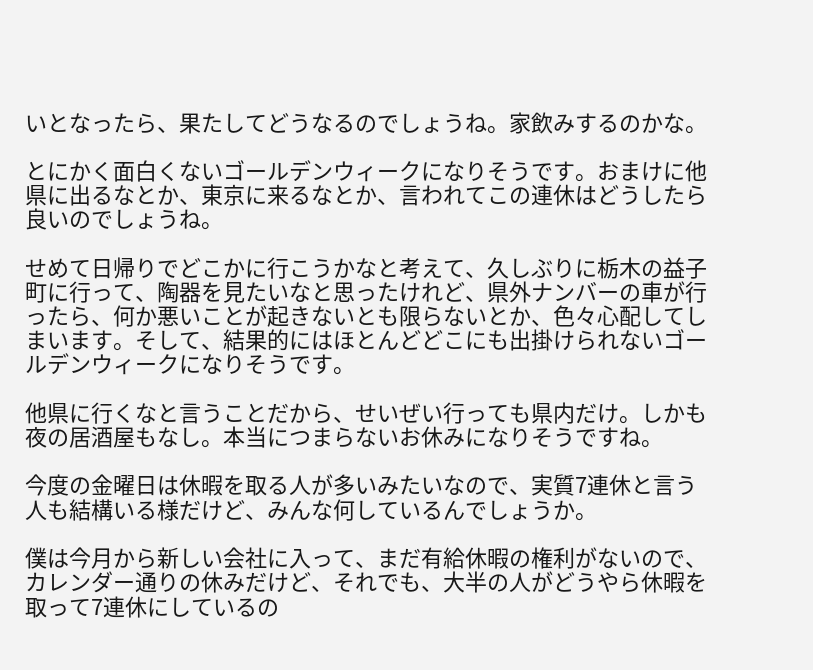いとなったら、果たしてどうなるのでしょうね。家飲みするのかな。

とにかく面白くないゴールデンウィークになりそうです。おまけに他県に出るなとか、東京に来るなとか、言われてこの連休はどうしたら良いのでしょうね。

せめて日帰りでどこかに行こうかなと考えて、久しぶりに栃木の益子町に行って、陶器を見たいなと思ったけれど、県外ナンバーの車が行ったら、何か悪いことが起きないとも限らないとか、色々心配してしまいます。そして、結果的にはほとんどどこにも出掛けられないゴールデンウィークになりそうです。

他県に行くなと言うことだから、せいぜい行っても県内だけ。しかも夜の居酒屋もなし。本当につまらないお休みになりそうですね。

今度の金曜日は休暇を取る人が多いみたいなので、実質7連休と言う人も結構いる様だけど、みんな何しているんでしょうか。

僕は今月から新しい会社に入って、まだ有給休暇の権利がないので、カレンダー通りの休みだけど、それでも、大半の人がどうやら休暇を取って7連休にしているの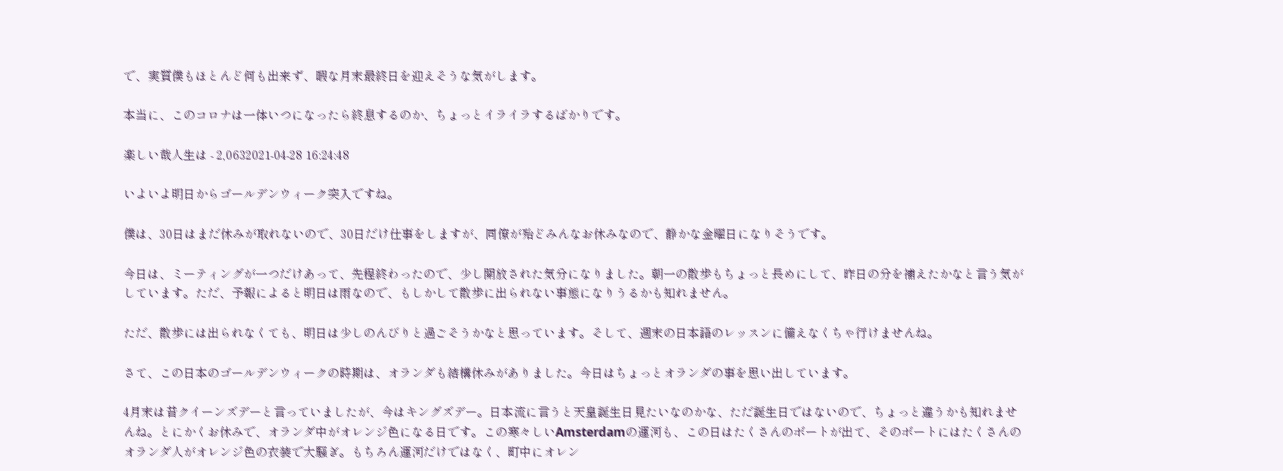で、実質僕もほとんど何も出来ず、暇な月末最終日を迎えそうな気がします。

本当に、このコロナは一体いつになったら終息するのか、ちょっとイライラするばかりです。

楽しい哉人生は - 2,0632021-04-28 16:24:48

いよいよ明日からゴールデンウィーク突入ですね。

僕は、30日はまだ休みが取れないので、30日だけ仕事をしますが、同僚が殆どみんなお休みなので、静かな金曜日になりそうです。

今日は、ミーティングが一つだけあって、先程終わったので、少し開放された気分になりました。朝一の散歩もちょっと長めにして、昨日の分を補えたかなと言う気がしています。ただ、予報によると明日は雨なので、もしかして散歩に出られない事態になりうるかも知れません。

ただ、散歩には出られなくても、明日は少しのんびりと過ごそうかなと思っています。そして、週末の日本語のレッスンに備えなくちゃ行けませんね。

さて、この日本のゴールデンウィークの時期は、オランダも結構休みがありました。今日はちょっとオランダの事を思い出しています。

4月末は昔クイーンズデーと言っていましたが、今はキングズデー。日本流に言うと天皇誕生日見たいなのかな、ただ誕生日ではないので、ちょっと違うかも知れませんね。とにかくお休みで、オランダ中がオレンジ色になる日です。この寒々しいAmsterdamの運河も、この日はたくさんのボートが出て、そのボートにはたくさんのオランダ人がオレンジ色の衣装で大騒ぎ。もちろん運河だけではなく、町中にオレン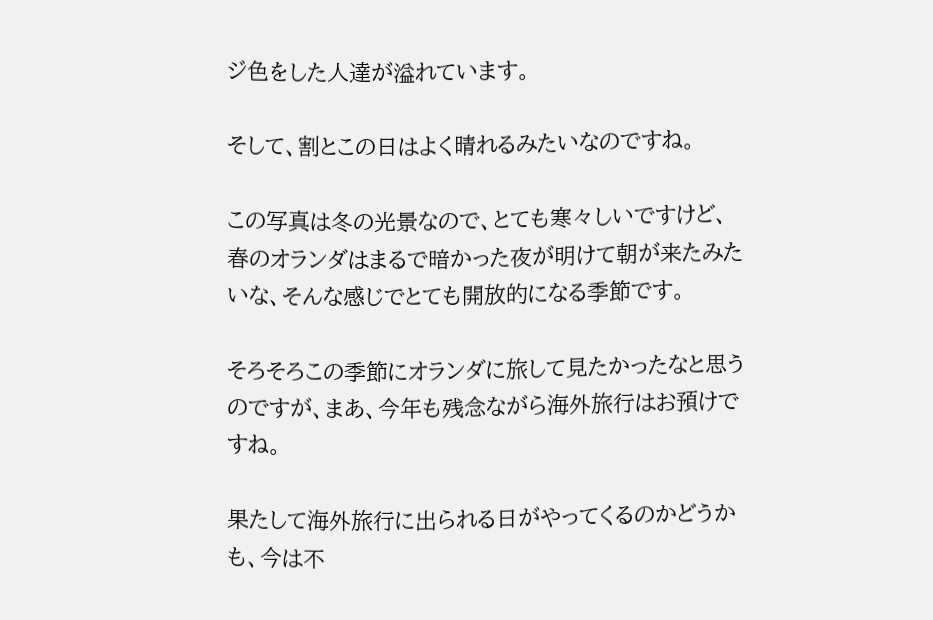ジ色をした人達が溢れています。

そして、割とこの日はよく晴れるみたいなのですね。

この写真は冬の光景なので、とても寒々しいですけど、春のオランダはまるで暗かった夜が明けて朝が来たみたいな、そんな感じでとても開放的になる季節です。

そろそろこの季節にオランダに旅して見たかったなと思うのですが、まあ、今年も残念ながら海外旅行はお預けですね。

果たして海外旅行に出られる日がやってくるのかどうかも、今は不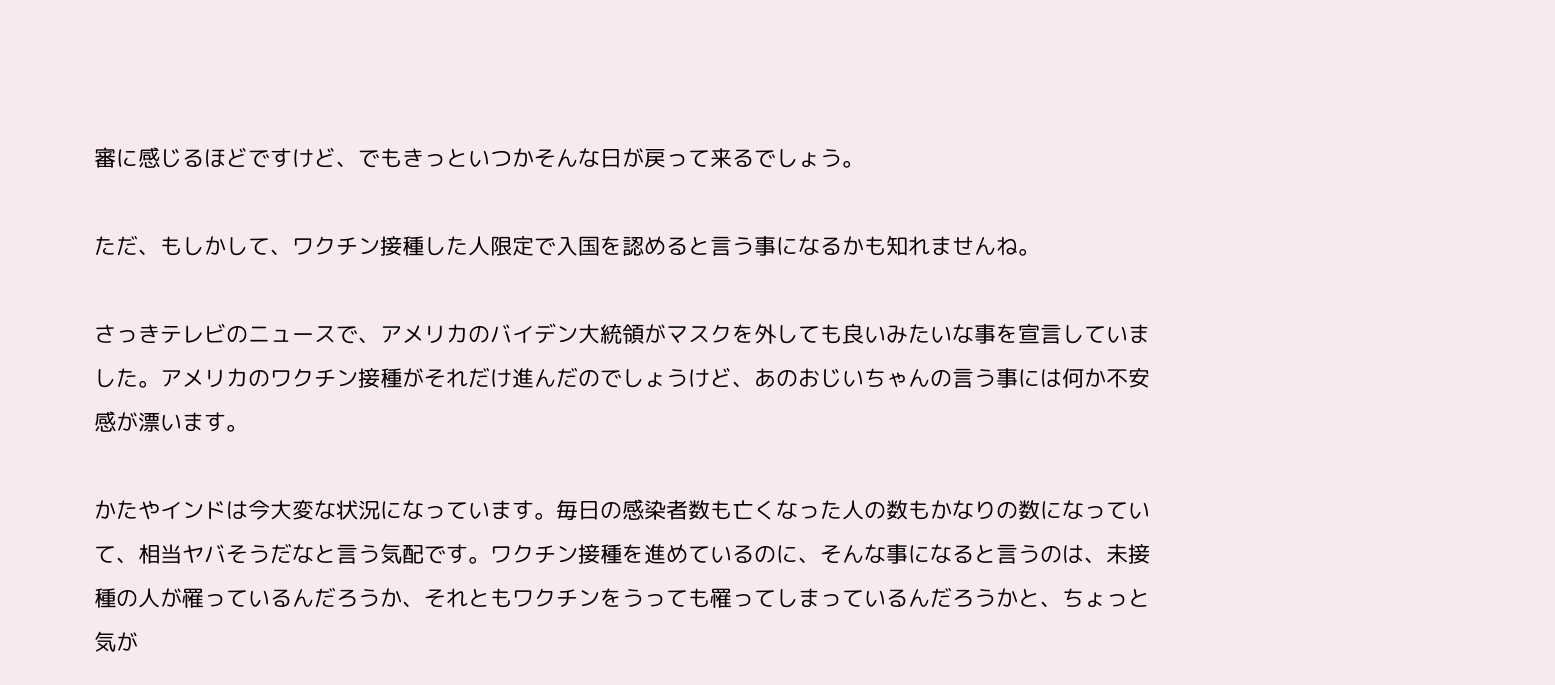審に感じるほどですけど、でもきっといつかそんな日が戻って来るでしょう。

ただ、もしかして、ワクチン接種した人限定で入国を認めると言う事になるかも知れませんね。

さっきテレビのニュースで、アメリカのバイデン大統領がマスクを外しても良いみたいな事を宣言していました。アメリカのワクチン接種がそれだけ進んだのでしょうけど、あのおじいちゃんの言う事には何か不安感が漂います。

かたやインドは今大変な状況になっています。毎日の感染者数も亡くなった人の数もかなりの数になっていて、相当ヤバそうだなと言う気配です。ワクチン接種を進めているのに、そんな事になると言うのは、未接種の人が罹っているんだろうか、それともワクチンをうっても罹ってしまっているんだろうかと、ちょっと気が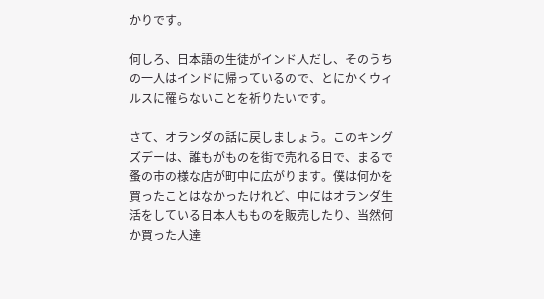かりです。

何しろ、日本語の生徒がインド人だし、そのうちの一人はインドに帰っているので、とにかくウィルスに罹らないことを祈りたいです。

さて、オランダの話に戻しましょう。このキングズデーは、誰もがものを街で売れる日で、まるで蚤の市の様な店が町中に広がります。僕は何かを買ったことはなかったけれど、中にはオランダ生活をしている日本人もものを販売したり、当然何か買った人達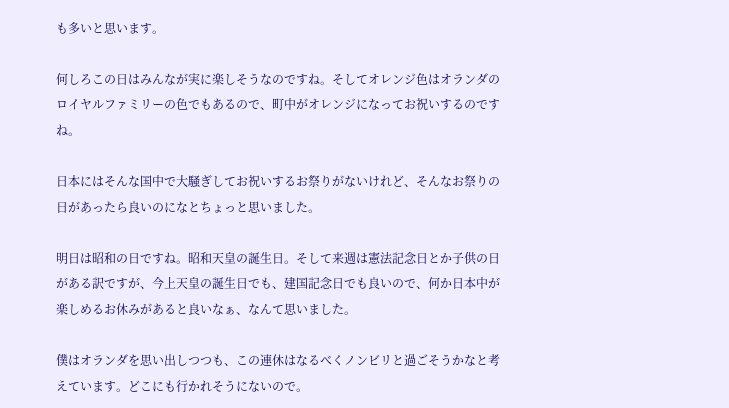も多いと思います。

何しろこの日はみんなが実に楽しそうなのですね。そしてオレンジ色はオランダのロイヤルファミリーの色でもあるので、町中がオレンジになってお祝いするのですね。

日本にはそんな国中で大騒ぎしてお祝いするお祭りがないけれど、そんなお祭りの日があったら良いのになとちょっと思いました。

明日は昭和の日ですね。昭和天皇の誕生日。そして来週は憲法記念日とか子供の日がある訳ですが、今上天皇の誕生日でも、建国記念日でも良いので、何か日本中が楽しめるお休みがあると良いなぁ、なんて思いました。

僕はオランダを思い出しつつも、この連休はなるべくノンビリと過ごそうかなと考えています。どこにも行かれそうにないので。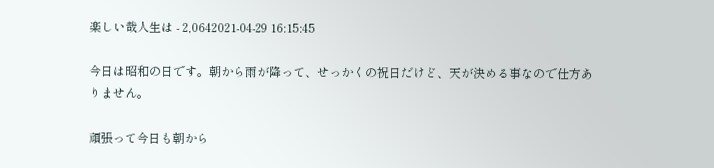楽しい哉人生は - 2,0642021-04-29 16:15:45

今日は昭和の日です。朝から雨が降って、せっかくの祝日だけど、天が決める事なので仕方ありません。

頑張って今日も朝から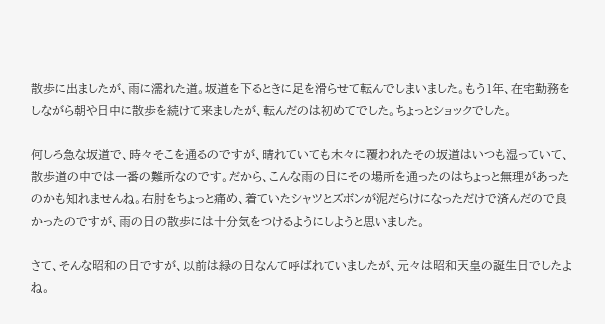散歩に出ましたが、雨に濡れた道。坂道を下るときに足を滑らせて転んでしまいました。もう1年、在宅勤務をしながら朝や日中に散歩を続けて来ましたが、転んだのは初めてでした。ちょっとショックでした。

何しろ急な坂道で、時々そこを通るのですが、晴れていても木々に覆われたその坂道はいつも湿っていて、散歩道の中では一番の難所なのです。だから、こんな雨の日にその場所を通ったのはちょっと無理があったのかも知れませんね。右肘をちょっと痛め、着ていたシャツとズボンが泥だらけになっただけで済んだので良かったのですが、雨の日の散歩には十分気をつけるようにしようと思いました。

さて、そんな昭和の日ですが、以前は緑の日なんて呼ばれていましたが、元々は昭和天皇の誕生日でしたよね。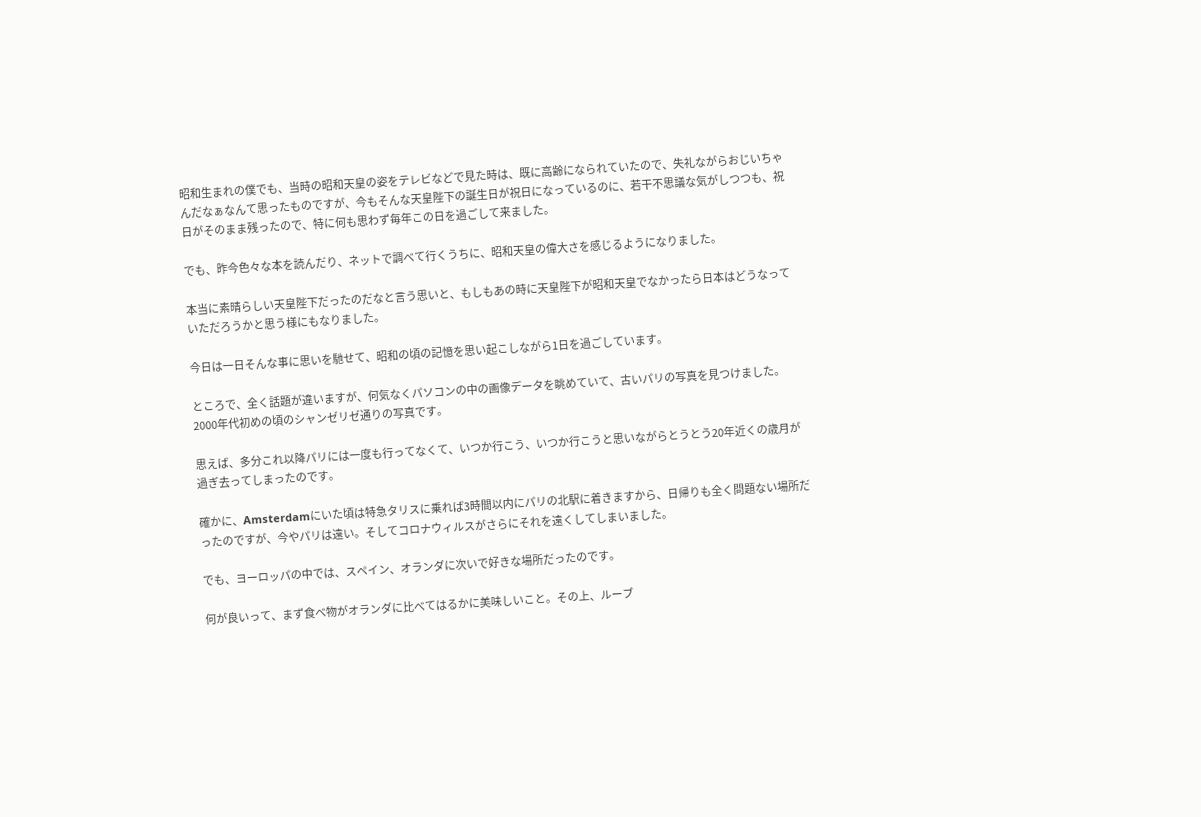昭和生まれの僕でも、当時の昭和天皇の姿をテレビなどで見た時は、既に高齢になられていたので、失礼ながらおじいちゃんだなぁなんて思ったものですが、今もそんな天皇陛下の誕生日が祝日になっているのに、若干不思議な気がしつつも、祝日がそのまま残ったので、特に何も思わず毎年この日を過ごして来ました。

でも、昨今色々な本を読んだり、ネットで調べて行くうちに、昭和天皇の偉大さを感じるようになりました。

本当に素晴らしい天皇陛下だったのだなと言う思いと、もしもあの時に天皇陛下が昭和天皇でなかったら日本はどうなっていただろうかと思う様にもなりました。

今日は一日そんな事に思いを馳せて、昭和の頃の記憶を思い起こしながら1日を過ごしています。

ところで、全く話題が違いますが、何気なくパソコンの中の画像データを眺めていて、古いパリの写真を見つけました。2000年代初めの頃のシャンゼリゼ通りの写真です。

思えば、多分これ以降パリには一度も行ってなくて、いつか行こう、いつか行こうと思いながらとうとう20年近くの歳月が過ぎ去ってしまったのです。

確かに、Amsterdamにいた頃は特急タリスに乗れば3時間以内にパリの北駅に着きますから、日帰りも全く問題ない場所だったのですが、今やパリは遠い。そしてコロナウィルスがさらにそれを遠くしてしまいました。

でも、ヨーロッパの中では、スペイン、オランダに次いで好きな場所だったのです。

何が良いって、まず食べ物がオランダに比べてはるかに美味しいこと。その上、ルーブ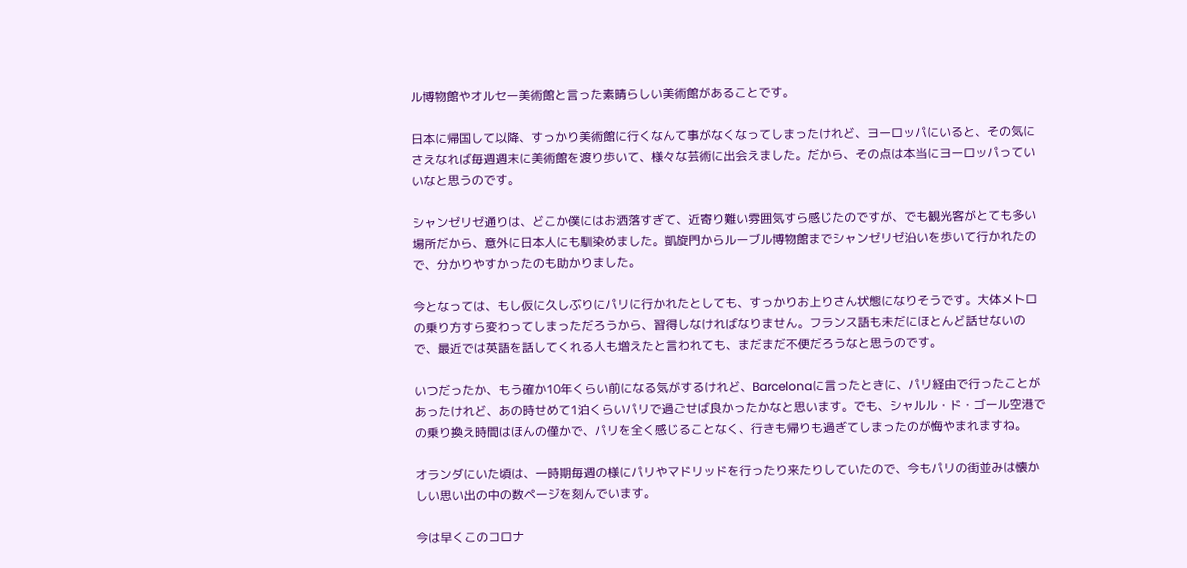ル博物館やオルセー美術館と言った素晴らしい美術館があることです。

日本に帰国して以降、すっかり美術館に行くなんて事がなくなってしまったけれど、ヨーロッパにいると、その気にさえなれば毎週週末に美術館を渡り歩いて、様々な芸術に出会えました。だから、その点は本当にヨーロッパっていいなと思うのです。

シャンゼリゼ通りは、どこか僕にはお洒落すぎて、近寄り難い雰囲気すら感じたのですが、でも観光客がとても多い場所だから、意外に日本人にも馴染めました。凱旋門からルーブル博物館までシャンゼリゼ沿いを歩いて行かれたので、分かりやすかったのも助かりました。

今となっては、もし仮に久しぶりにパリに行かれたとしても、すっかりお上りさん状態になりそうです。大体メトロの乗り方すら変わってしまっただろうから、習得しなければなりません。フランス語も未だにほとんど話せないので、最近では英語を話してくれる人も増えたと言われても、まだまだ不便だろうなと思うのです。

いつだったか、もう確か10年くらい前になる気がするけれど、Barcelonaに言ったときに、パリ経由で行ったことがあったけれど、あの時せめて1泊くらいパリで過ごせば良かったかなと思います。でも、シャルル・ド・ゴール空港での乗り換え時間はほんの僅かで、パリを全く感じることなく、行きも帰りも過ぎてしまったのが悔やまれますね。

オランダにいた頃は、一時期毎週の様にパリやマドリッドを行ったり来たりしていたので、今もパリの街並みは懐かしい思い出の中の数ページを刻んでいます。

今は早くこのコロナ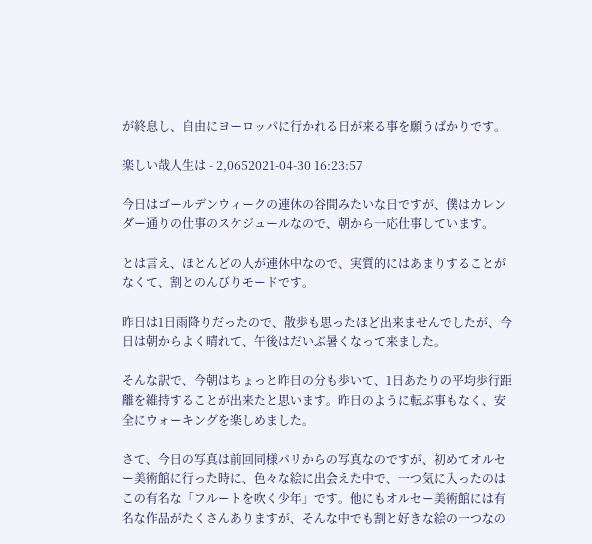が終息し、自由にヨーロッパに行かれる日が来る事を願うばかりです。

楽しい哉人生は - 2,0652021-04-30 16:23:57

今日はゴールデンウィークの連休の谷間みたいな日ですが、僕はカレンダー通りの仕事のスケジュールなので、朝から一応仕事しています。

とは言え、ほとんどの人が連休中なので、実質的にはあまりすることがなくて、割とのんびりモードです。

昨日は1日雨降りだったので、散歩も思ったほど出来ませんでしたが、今日は朝からよく晴れて、午後はだいぶ暑くなって来ました。

そんな訳で、今朝はちょっと昨日の分も歩いて、1日あたりの平均歩行距離を維持することが出来たと思います。昨日のように転ぶ事もなく、安全にウォーキングを楽しめました。

さて、今日の写真は前回同様パリからの写真なのですが、初めてオルセー美術館に行った時に、色々な絵に出会えた中で、一つ気に入ったのはこの有名な「フルートを吹く少年」です。他にもオルセー美術館には有名な作品がたくさんありますが、そんな中でも割と好きな絵の一つなの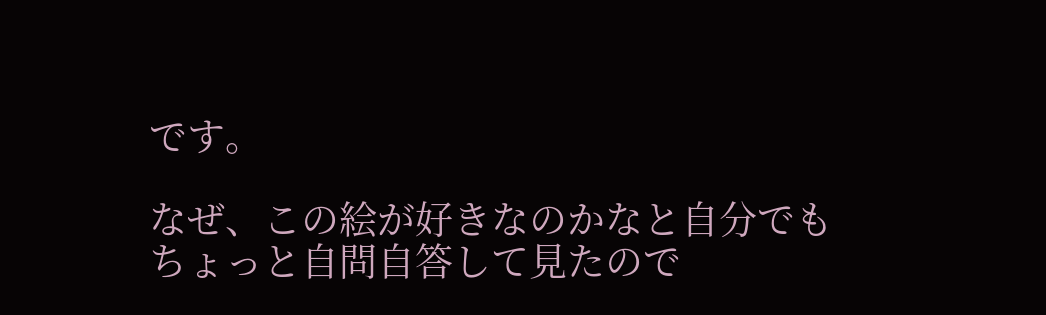です。

なぜ、この絵が好きなのかなと自分でもちょっと自問自答して見たので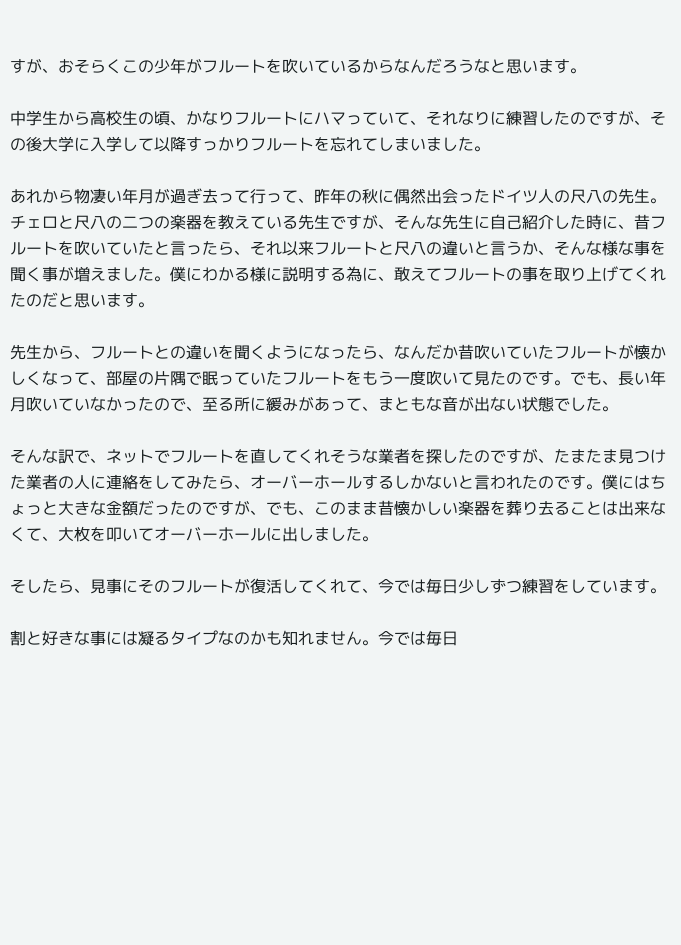すが、おそらくこの少年がフルートを吹いているからなんだろうなと思います。

中学生から高校生の頃、かなりフルートにハマっていて、それなりに練習したのですが、その後大学に入学して以降すっかりフルートを忘れてしまいました。

あれから物凄い年月が過ぎ去って行って、昨年の秋に偶然出会ったドイツ人の尺八の先生。チェロと尺八の二つの楽器を教えている先生ですが、そんな先生に自己紹介した時に、昔フルートを吹いていたと言ったら、それ以来フルートと尺八の違いと言うか、そんな様な事を聞く事が増えました。僕にわかる様に説明する為に、敢えてフルートの事を取り上げてくれたのだと思います。

先生から、フルートとの違いを聞くようになったら、なんだか昔吹いていたフルートが懐かしくなって、部屋の片隅で眠っていたフルートをもう一度吹いて見たのです。でも、長い年月吹いていなかったので、至る所に緩みがあって、まともな音が出ない状態でした。

そんな訳で、ネットでフルートを直してくれそうな業者を探したのですが、たまたま見つけた業者の人に連絡をしてみたら、オーバーホールするしかないと言われたのです。僕にはちょっと大きな金額だったのですが、でも、このまま昔懐かしい楽器を葬り去ることは出来なくて、大枚を叩いてオーバーホールに出しました。

そしたら、見事にそのフルートが復活してくれて、今では毎日少しずつ練習をしています。

割と好きな事には凝るタイプなのかも知れません。今では毎日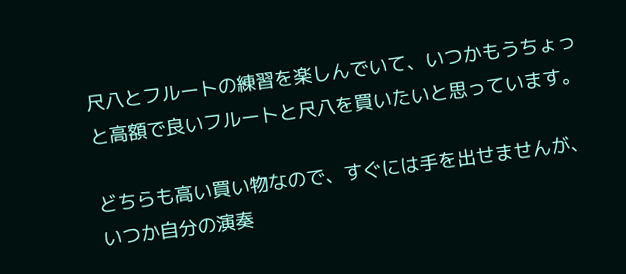尺八とフルートの練習を楽しんでいて、いつかもうちょっと高額で良いフルートと尺八を買いたいと思っています。

どちらも高い買い物なので、すぐには手を出せませんが、いつか自分の演奏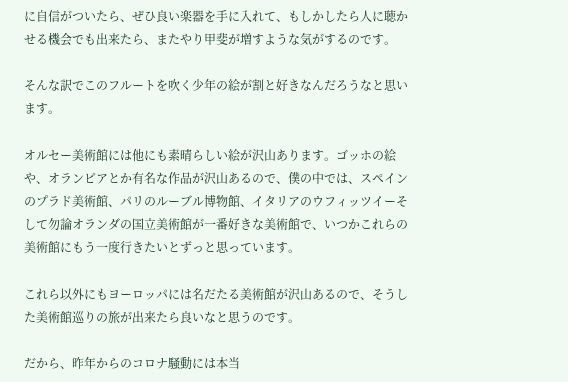に自信がついたら、ぜひ良い楽器を手に入れて、もしかしたら人に聴かせる機会でも出来たら、またやり甲斐が増すような気がするのです。

そんな訳でこのフルートを吹く少年の絵が割と好きなんだろうなと思います。

オルセー美術館には他にも素晴らしい絵が沢山あります。ゴッホの絵や、オランピアとか有名な作品が沢山あるので、僕の中では、スペインのプラド美術館、パリのルーブル博物館、イタリアのウフィッツイーそして勿論オランダの国立美術館が一番好きな美術館で、いつかこれらの美術館にもう一度行きたいとずっと思っています。

これら以外にもヨーロッパには名だたる美術館が沢山あるので、そうした美術館巡りの旅が出来たら良いなと思うのです。

だから、昨年からのコロナ騒動には本当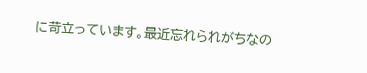に苛立っています。最近忘れられがちなの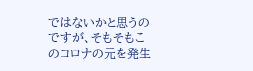ではないかと思うのですが、そもそもこのコロナの元を発生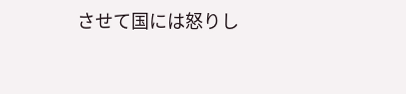させて国には怒りし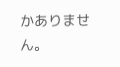かありません。